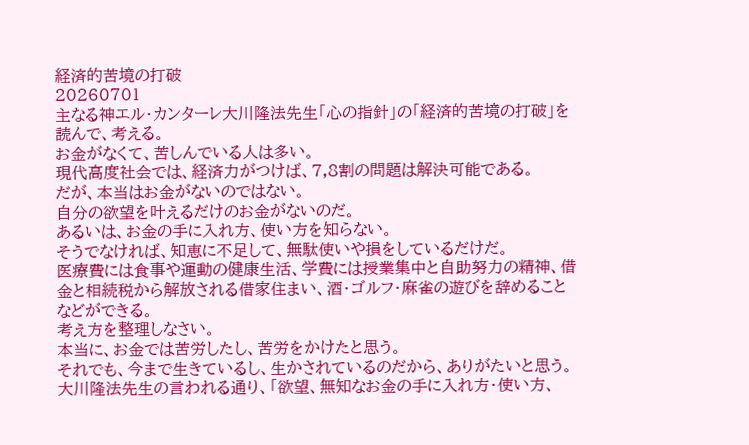経済的苦境の打破
20260701
主なる神エル・カンターレ大川隆法先生「心の指針」の「経済的苦境の打破」を読んで、考える。
お金がなくて、苦しんでいる人は多い。
現代高度社会では、経済力がつけば、7,8割の問題は解決可能である。
だが、本当はお金がないのではない。
自分の欲望を叶えるだけのお金がないのだ。
あるいは、お金の手に入れ方、使い方を知らない。
そうでなければ、知恵に不足して、無駄使いや損をしているだけだ。
医療費には食事や運動の健康生活、学費には授業集中と自助努力の精神、借金と相続税から解放される借家住まい、酒・ゴルフ・麻雀の遊びを辞めることなどができる。
考え方を整理しなさい。
本当に、お金では苦労したし、苦労をかけたと思う。
それでも、今まで生きているし、生かされているのだから、ありがたいと思う。
大川隆法先生の言われる通り、「欲望、無知なお金の手に入れ方・使い方、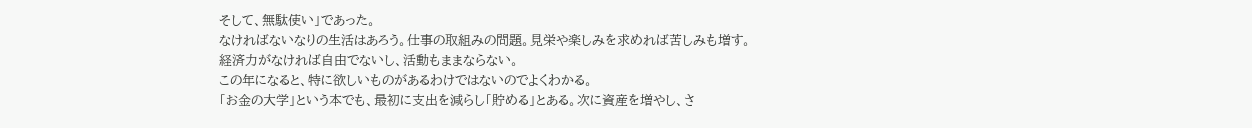そして、無駄使い」であった。
なければないなりの生活はあろう。仕事の取組みの問題。見栄や楽しみを求めれば苦しみも増す。
経済力がなければ自由でないし、活動もままならない。
この年になると、特に欲しいものがあるわけではないのでよくわかる。
「お金の大学」という本でも、最初に支出を減らし「貯める」とある。次に資産を増やし、さ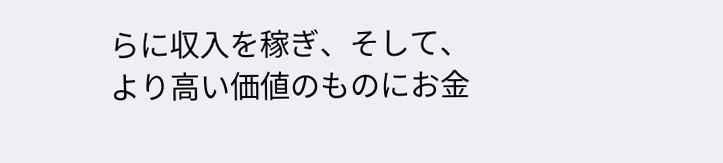らに収入を稼ぎ、そして、より高い価値のものにお金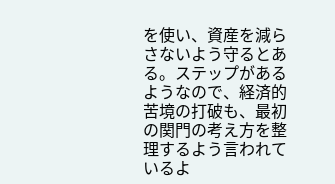を使い、資産を減らさないよう守るとある。ステップがあるようなので、経済的苦境の打破も、最初の関門の考え方を整理するよう言われているよ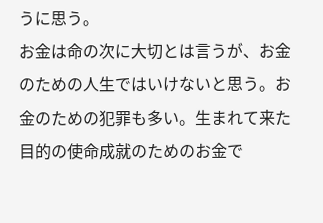うに思う。
お金は命の次に大切とは言うが、お金のための人生ではいけないと思う。お金のための犯罪も多い。生まれて来た目的の使命成就のためのお金で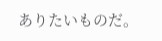ありたいものだ。